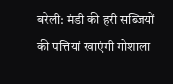बरेली: मंडी की हरी सब्जियों की पत्तियां खाएंगी गोशाला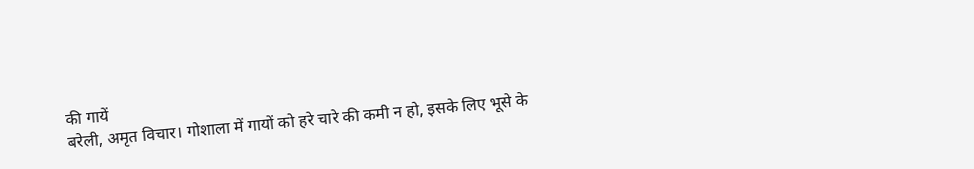की गायें
बरेली, अमृत विचार। गोशाला में गायों को हरे चारे की कमी न हो, इसके लिए भूसे के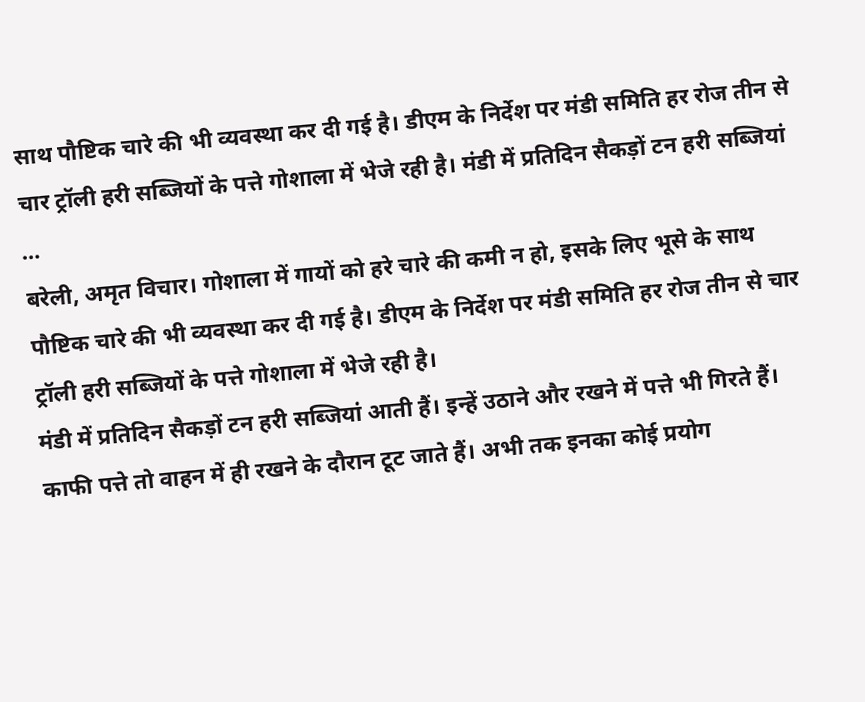साथ पौष्टिक चारे की भी व्यवस्था कर दी गई है। डीएम के निर्देश पर मंडी समिति हर रोज तीन से चार ट्रॉली हरी सब्जियों के पत्ते गोशाला में भेजे रही है। मंडी में प्रतिदिन सैकड़ों टन हरी सब्जियां …
बरेली, अमृत विचार। गोशाला में गायों को हरे चारे की कमी न हो, इसके लिए भूसे के साथ पौष्टिक चारे की भी व्यवस्था कर दी गई है। डीएम के निर्देश पर मंडी समिति हर रोज तीन से चार ट्रॉली हरी सब्जियों के पत्ते गोशाला में भेजे रही है।
मंडी में प्रतिदिन सैकड़ों टन हरी सब्जियां आती हैं। इन्हें उठाने और रखने में पत्ते भी गिरते हैं। काफी पत्ते तो वाहन में ही रखने के दौरान टूट जाते हैं। अभी तक इनका कोई प्रयोग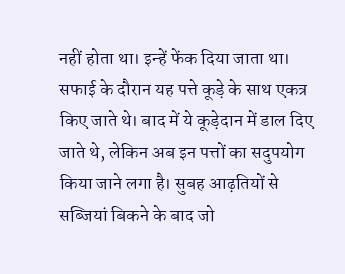नहीं होता था। इन्हें फेंक दिया जाता था। सफाई के दौरान यह पत्ते कूड़े के साथ एकत्र किए जाते थे। बाद में ये कूड़ेदान में डाल दिए जाते थे, लेकिन अब इन पत्तों का सदुपयोग किया जाने लगा है। सुबह आढ़तियों से सब्जियां बिकने के बाद जो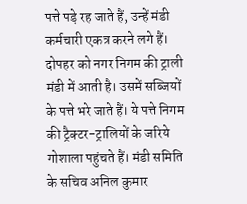पत्ते पड़े रह जाते हैं, उन्हें मंडी कर्मचारी एकत्र करने लगे हैं।
दोपहर को नगर निगम की ट्राली मंडी में आती है। उसमें सब्जियों के पत्ते भरे जाते हैं। ये पत्ते निगम की ट्रैक्टर-ट्रालियों के जरिये गोशाला पहुंचते हैं। मंडी समिति के सचिव अनिल कुमार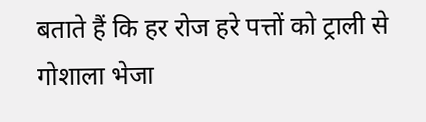बताते हैं कि हर रोज हरे पत्तों को ट्राली से गोशाला भेजा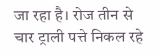जा रहा है। रोज तीन से चार ट्राली पत्ते निकल रहे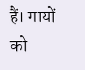हैं। गायों को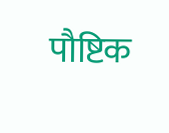पौष्टिक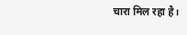चारा मिल रहा है।